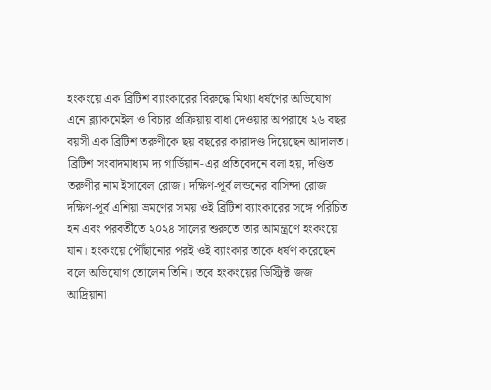হংকংয়ে এক ব্রিটিশ ব্যাংকারের বিরুদ্ধে মিথ্যা ধর্ষণের অভিযোগ এনে ব্ল্যাকমেইল ও বিচার প্রক্রিয়ায় বাধা দেওয়ার অপরাধে ২৬ বছর বয়সী এক ব্রিটিশ তরুণীকে ছয় বছরের কারাদণ্ড দিয়েছেন আদালত।
ব্রিটিশ সংবাদমাধ্যম দ্য গার্ডিয়ান-এর প্রতিবেদনে বলা হয়, দণ্ডিত তরুণীর নাম ইসাবেল রোজ। দক্ষিণ-পূর্ব লন্ডনের বাসিন্দা রোজ দক্ষিণ-পূর্ব এশিয়া ভ্রমণের সময় ওই ব্রিটিশ ব্যাংকারের সঙ্গে পরিচিত হন এবং পরবর্তীতে ২০২৪ সালের শুরুতে তার আমন্ত্রণে হংকংয়ে যান। হংকংয়ে পৌঁছানোর পরই ওই ব্যাংকার তাকে ধর্ষণ করেছেন বলে অভিযোগ তোলেন তিনি। তবে হংকংয়ের ডিস্ট্রিক্ট জজ আদ্রিয়ানা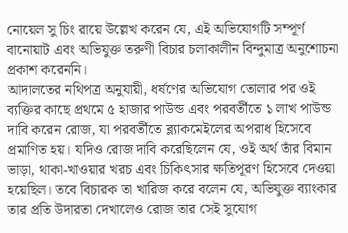নোয়েল সু চিং রায়ে উল্লেখ করেন যে, এই অভিযোগটি সম্পূর্ণ বানোয়াট এবং অভিযুক্ত তরুণী বিচার চলাকালীন বিন্দুমাত্র অনুশোচনা প্রকাশ করেননি।
আদালতের নথিপত্র অনুযায়ী, ধর্ষণের অভিযোগ তোলার পর ওই ব্যক্তির কাছে প্রথমে ৫ হাজার পাউন্ড এবং পরবর্তীতে ১ লাখ পাউন্ড দাবি করেন রোজ, যা পরবর্তীতে ব্ল্যাকমেইলের অপরাধ হিসেবে প্রমাণিত হয়। যদিও রোজ দাবি করেছিলেন যে, ওই অর্থ তাঁর বিমান ভাড়া, থাকা-খাওয়ার খরচ এবং চিকিৎসার ক্ষতিপূরণ হিসেবে দেওয়া হয়েছিল। তবে বিচারক তা খারিজ করে বলেন যে, অভিযুক্ত ব্যাংকার তার প্রতি উদারতা দেখালেও রোজ তার সেই সুযোগ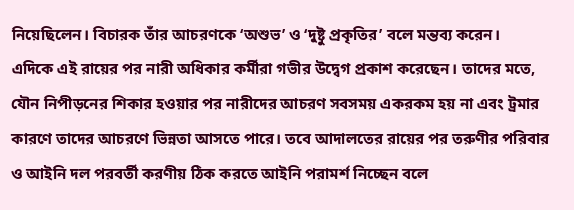নিয়েছিলেন। বিচারক তাঁর আচরণকে ‘অশুভ’ ও ‘দুষ্টু প্রকৃতির’ বলে মন্তব্য করেন।
এদিকে এই রায়ের পর নারী অধিকার কর্মীরা গভীর উদ্বেগ প্রকাশ করেছেন। তাদের মতে, যৌন নিপীড়নের শিকার হওয়ার পর নারীদের আচরণ সবসময় একরকম হয় না এবং ট্রমার কারণে তাদের আচরণে ভিন্নতা আসতে পারে। তবে আদালতের রায়ের পর তরুণীর পরিবার ও আইনি দল পরবর্তী করণীয় ঠিক করতে আইনি পরামর্শ নিচ্ছেন বলে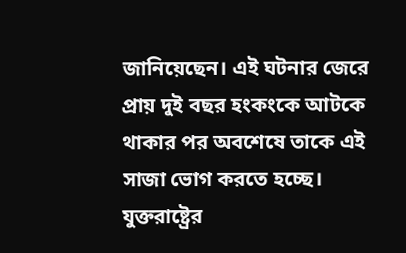জানিয়েছেন। এই ঘটনার জেরে প্রায় দুই বছর হংকংকে আটকে থাকার পর অবশেষে তাকে এই সাজা ভোগ করতে হচ্ছে।
যুক্তরাষ্ট্রের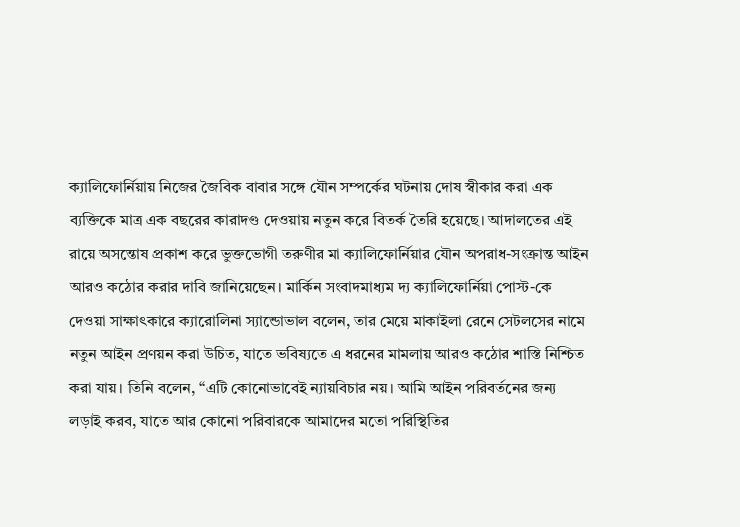ক্যালিফোর্নিয়ায় নিজের জৈবিক বাবার সঙ্গে যৌন সম্পর্কের ঘটনায় দোষ স্বীকার করা এক ব্যক্তিকে মাত্র এক বছরের কারাদণ্ড দেওয়ায় নতুন করে বিতর্ক তৈরি হয়েছে। আদালতের এই রায়ে অসন্তোষ প্রকাশ করে ভুক্তভোগী তরুণীর মা ক্যালিফোর্নিয়ার যৌন অপরাধ-সংক্রান্ত আইন আরও কঠোর করার দাবি জানিয়েছেন। মার্কিন সংবাদমাধ্যম দ্য ক্যালিফোর্নিয়া পোস্ট-কে দেওয়া সাক্ষাৎকারে ক্যারোলিনা স্যান্ডোভাল বলেন, তার মেয়ে মাকাইলা রেনে সেটলসের নামে নতুন আইন প্রণয়ন করা উচিত, যাতে ভবিষ্যতে এ ধরনের মামলায় আরও কঠোর শাস্তি নিশ্চিত করা যায়। তিনি বলেন, “এটি কোনোভাবেই ন্যায়বিচার নয়। আমি আইন পরিবর্তনের জন্য লড়াই করব, যাতে আর কোনো পরিবারকে আমাদের মতো পরিস্থিতির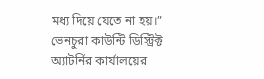মধ্য দিয়ে যেতে না হয়।” ভেনচুরা কাউন্টি ডিস্ট্রিক্ট অ্যাটর্নির কার্যালয়ের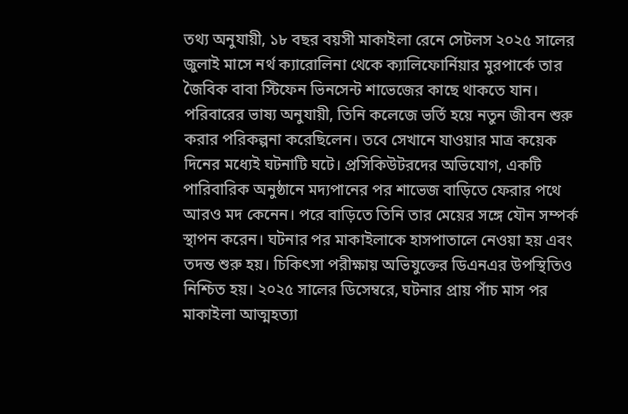তথ্য অনুযায়ী, ১৮ বছর বয়সী মাকাইলা রেনে সেটলস ২০২৫ সালের জুলাই মাসে নর্থ ক্যারোলিনা থেকে ক্যালিফোর্নিয়ার মুরপার্কে তার জৈবিক বাবা স্টিফেন ভিনসেন্ট শাভেজের কাছে থাকতে যান। পরিবারের ভাষ্য অনুযায়ী, তিনি কলেজে ভর্তি হয়ে নতুন জীবন শুরু করার পরিকল্পনা করেছিলেন। তবে সেখানে যাওয়ার মাত্র কয়েক দিনের মধ্যেই ঘটনাটি ঘটে। প্রসিকিউটরদের অভিযোগ, একটি পারিবারিক অনুষ্ঠানে মদ্যপানের পর শাভেজ বাড়িতে ফেরার পথে আরও মদ কেনেন। পরে বাড়িতে তিনি তার মেয়ের সঙ্গে যৌন সম্পর্ক স্থাপন করেন। ঘটনার পর মাকাইলাকে হাসপাতালে নেওয়া হয় এবং তদন্ত শুরু হয়। চিকিৎসা পরীক্ষায় অভিযুক্তের ডিএনএর উপস্থিতিও নিশ্চিত হয়। ২০২৫ সালের ডিসেম্বরে, ঘটনার প্রায় পাঁচ মাস পর মাকাইলা আত্মহত্যা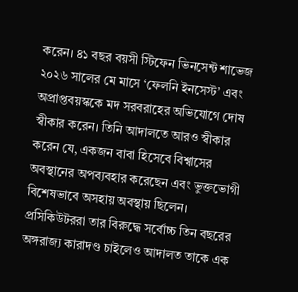করেন। ৪১ বছর বয়সী স্টিফেন ভিনসেন্ট শাভেজ ২০২৬ সালের মে মাসে ‘ফেলনি ইনসেস্ট’ এবং অপ্রাপ্তবয়স্ককে মদ সরবরাহের অভিযোগে দোষ স্বীকার করেন। তিনি আদালতে আরও স্বীকার করেন যে, একজন বাবা হিসেবে বিশ্বাসের অবস্থানের অপব্যবহার করেছেন এবং ভুক্তভোগী বিশেষভাবে অসহায় অবস্থায় ছিলেন। প্রসিকিউটররা তার বিরুদ্ধে সর্বোচ্চ তিন বছরের অঙ্গরাজ্য কারাদণ্ড চাইলেও আদালত তাকে এক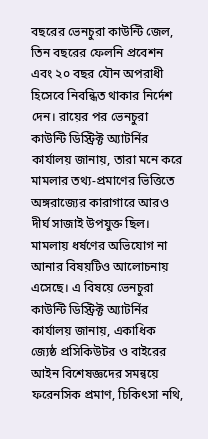বছরের ভেনচুরা কাউন্টি জেল, তিন বছরের ফেলনি প্রবেশন এবং ২০ বছর যৌন অপরাধী হিসেবে নিবন্ধিত থাকার নির্দেশ দেন। রায়ের পর ভেনচুরা কাউন্টি ডিস্ট্রিক্ট অ্যাটর্নির কার্যালয় জানায়, তারা মনে করে মামলার তথ্য-প্রমাণের ভিত্তিতে অঙ্গরাজ্যের কারাগারে আরও দীর্ঘ সাজাই উপযুক্ত ছিল। মামলায় ধর্ষণের অভিযোগ না আনার বিষয়টিও আলোচনায় এসেছে। এ বিষয়ে ভেনচুরা কাউন্টি ডিস্ট্রিক্ট অ্যাটর্নির কার্যালয় জানায়, একাধিক জ্যেষ্ঠ প্রসিকিউটর ও বাইরের আইন বিশেষজ্ঞদের সমন্বয়ে ফরেনসিক প্রমাণ, চিকিৎসা নথি,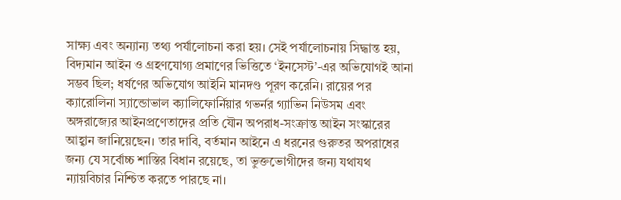সাক্ষ্য এবং অন্যান্য তথ্য পর্যালোচনা করা হয়। সেই পর্যালোচনায় সিদ্ধান্ত হয়, বিদ্যমান আইন ও গ্রহণযোগ্য প্রমাণের ভিত্তিতে ‘ইনসেস্ট’-এর অভিযোগই আনা সম্ভব ছিল; ধর্ষণের অভিযোগ আইনি মানদণ্ড পূরণ করেনি। রায়ের পর ক্যারোলিনা স্যান্ডোভাল ক্যালিফোর্নিয়ার গভর্নর গ্যাভিন নিউসম এবং অঙ্গরাজ্যের আইনপ্রণেতাদের প্রতি যৌন অপরাধ-সংক্রান্ত আইন সংস্কারের আহ্বান জানিয়েছেন। তার দাবি, বর্তমান আইনে এ ধরনের গুরুতর অপরাধের জন্য যে সর্বোচ্চ শাস্তির বিধান রয়েছে, তা ভুক্তভোগীদের জন্য যথাযথ ন্যায়বিচার নিশ্চিত করতে পারছে না।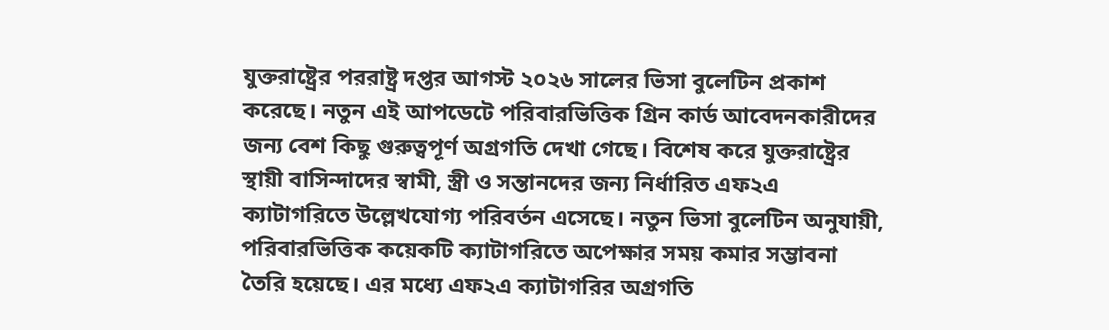যুক্তরাষ্ট্রের পররাষ্ট্র দপ্তর আগস্ট ২০২৬ সালের ভিসা বুলেটিন প্রকাশ করেছে। নতুন এই আপডেটে পরিবারভিত্তিক গ্রিন কার্ড আবেদনকারীদের জন্য বেশ কিছু গুরুত্বপূর্ণ অগ্রগতি দেখা গেছে। বিশেষ করে যুক্তরাষ্ট্রের স্থায়ী বাসিন্দাদের স্বামী, স্ত্রী ও সন্তানদের জন্য নির্ধারিত এফ২এ ক্যাটাগরিতে উল্লেখযোগ্য পরিবর্তন এসেছে। নতুন ভিসা বুলেটিন অনুযায়ী, পরিবারভিত্তিক কয়েকটি ক্যাটাগরিতে অপেক্ষার সময় কমার সম্ভাবনা তৈরি হয়েছে। এর মধ্যে এফ২এ ক্যাটাগরির অগ্রগতি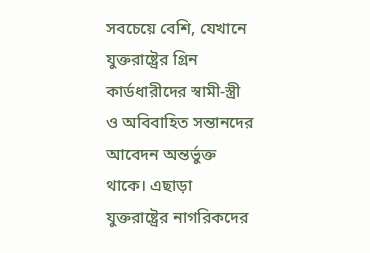সবচেয়ে বেশি, যেখানে যুক্তরাষ্ট্রের গ্রিন কার্ডধারীদের স্বামী-স্ত্রী ও অবিবাহিত সন্তানদের আবেদন অন্তর্ভুক্ত থাকে। এছাড়া যুক্তরাষ্ট্রের নাগরিকদের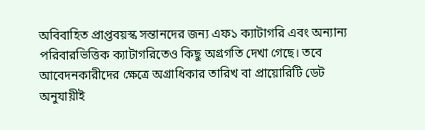অবিবাহিত প্রাপ্তবয়স্ক সন্তানদের জন্য এফ১ ক্যাটাগরি এবং অন্যান্য পরিবারভিত্তিক ক্যাটাগরিতেও কিছু অগ্রগতি দেখা গেছে। তবে আবেদনকারীদের ক্ষেত্রে অগ্রাধিকার তারিখ বা প্রায়োরিটি ডেট অনুযায়ীই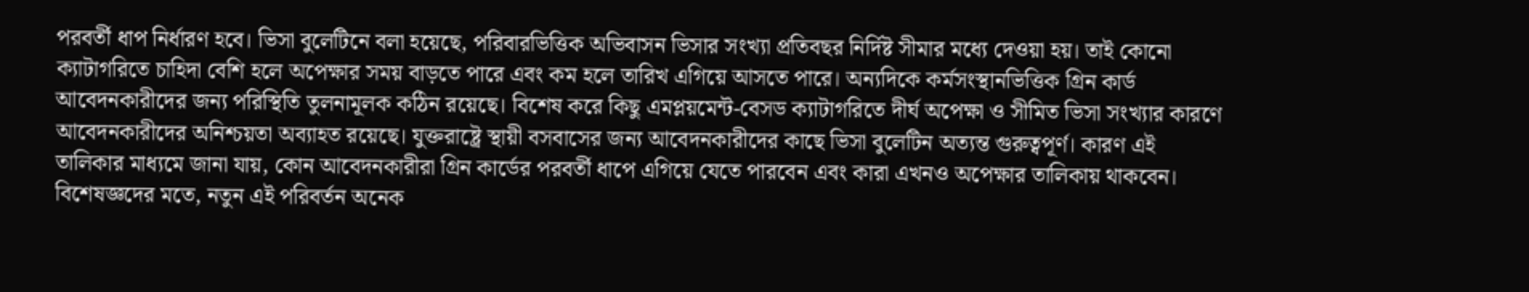পরবর্তী ধাপ নির্ধারণ হবে। ভিসা বুলেটিনে বলা হয়েছে, পরিবারভিত্তিক অভিবাসন ভিসার সংখ্যা প্রতিবছর নির্দিষ্ট সীমার মধ্যে দেওয়া হয়। তাই কোনো ক্যাটাগরিতে চাহিদা বেশি হলে অপেক্ষার সময় বাড়তে পারে এবং কম হলে তারিখ এগিয়ে আসতে পারে। অন্যদিকে কর্মসংস্থানভিত্তিক গ্রিন কার্ড আবেদনকারীদের জন্য পরিস্থিতি তুলনামূলক কঠিন রয়েছে। বিশেষ করে কিছু এমপ্লয়মেন্ট-বেসড ক্যাটাগরিতে দীর্ঘ অপেক্ষা ও সীমিত ভিসা সংখ্যার কারণে আবেদনকারীদের অনিশ্চয়তা অব্যাহত রয়েছে। যুক্তরাষ্ট্রে স্থায়ী বসবাসের জন্য আবেদনকারীদের কাছে ভিসা বুলেটিন অত্যন্ত গুরুত্বপূর্ণ। কারণ এই তালিকার মাধ্যমে জানা যায়, কোন আবেদনকারীরা গ্রিন কার্ডের পরবর্তী ধাপে এগিয়ে যেতে পারবেন এবং কারা এখনও অপেক্ষার তালিকায় থাকবেন। বিশেষজ্ঞদের মতে, নতুন এই পরিবর্তন অনেক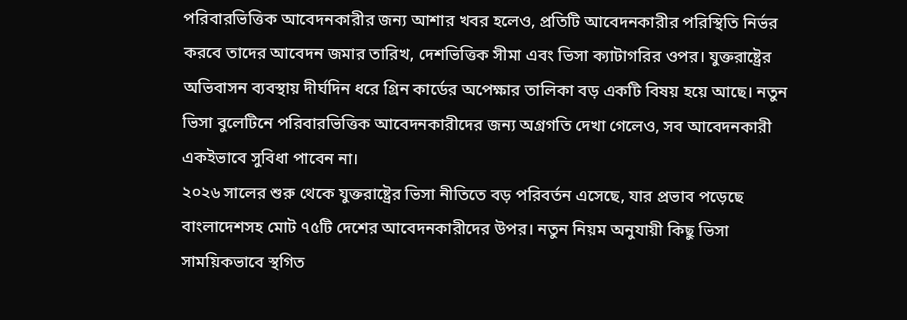পরিবারভিত্তিক আবেদনকারীর জন্য আশার খবর হলেও, প্রতিটি আবেদনকারীর পরিস্থিতি নির্ভর করবে তাদের আবেদন জমার তারিখ, দেশভিত্তিক সীমা এবং ভিসা ক্যাটাগরির ওপর। যুক্তরাষ্ট্রের অভিবাসন ব্যবস্থায় দীর্ঘদিন ধরে গ্রিন কার্ডের অপেক্ষার তালিকা বড় একটি বিষয় হয়ে আছে। নতুন ভিসা বুলেটিনে পরিবারভিত্তিক আবেদনকারীদের জন্য অগ্রগতি দেখা গেলেও, সব আবেদনকারী একইভাবে সুবিধা পাবেন না।
২০২৬ সালের শুরু থেকে যুক্তরাষ্ট্রের ভিসা নীতিতে বড় পরিবর্তন এসেছে, যার প্রভাব পড়েছে বাংলাদেশসহ মোট ৭৫টি দেশের আবেদনকারীদের উপর। নতুন নিয়ম অনুযায়ী কিছু ভিসা সাময়িকভাবে স্থগিত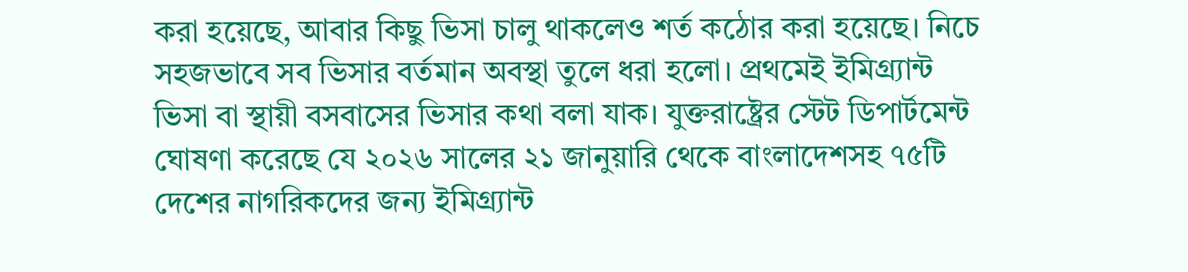করা হয়েছে, আবার কিছু ভিসা চালু থাকলেও শর্ত কঠোর করা হয়েছে। নিচে সহজভাবে সব ভিসার বর্তমান অবস্থা তুলে ধরা হলো। প্রথমেই ইমিগ্র্যান্ট ভিসা বা স্থায়ী বসবাসের ভিসার কথা বলা যাক। যুক্তরাষ্ট্রের স্টেট ডিপার্টমেন্ট ঘোষণা করেছে যে ২০২৬ সালের ২১ জানুয়ারি থেকে বাংলাদেশসহ ৭৫টি দেশের নাগরিকদের জন্য ইমিগ্র্যান্ট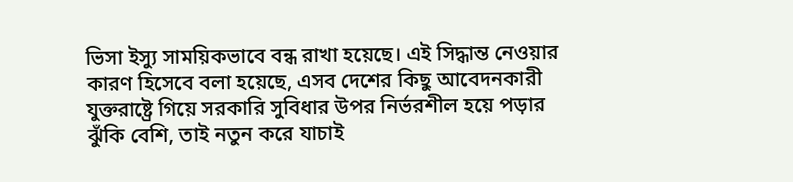ভিসা ইস্যু সাময়িকভাবে বন্ধ রাখা হয়েছে। এই সিদ্ধান্ত নেওয়ার কারণ হিসেবে বলা হয়েছে, এসব দেশের কিছু আবেদনকারী যুক্তরাষ্ট্রে গিয়ে সরকারি সুবিধার উপর নির্ভরশীল হয়ে পড়ার ঝুঁকি বেশি, তাই নতুন করে যাচাই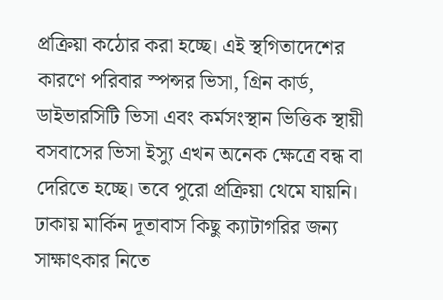প্রক্রিয়া কঠোর করা হচ্ছে। এই স্থগিতাদেশের কারণে পরিবার স্পন্সর ভিসা, গ্রিন কার্ড, ডাইভারসিটি ভিসা এবং কর্মসংস্থান ভিত্তিক স্থায়ী বসবাসের ভিসা ইস্যু এখন অনেক ক্ষেত্রে বন্ধ বা দেরিতে হচ্ছে। তবে পুরো প্রক্রিয়া থেমে যায়নি। ঢাকায় মার্কিন দূতাবাস কিছু ক্যাটাগরির জন্য সাক্ষাৎকার নিতে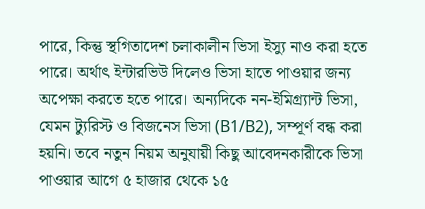পারে, কিন্তু স্থগিতাদেশ চলাকালীন ভিসা ইস্যু নাও করা হতে পারে। অর্থাৎ ইন্টারভিউ দিলেও ভিসা হাতে পাওয়ার জন্য অপেক্ষা করতে হতে পারে। অন্যদিকে নন-ইমিগ্র্যান্ট ভিসা, যেমন ট্যুরিস্ট ও বিজনেস ভিসা (B1/B2), সম্পূর্ণ বন্ধ করা হয়নি। তবে নতুন নিয়ম অনুযায়ী কিছু আবেদনকারীকে ভিসা পাওয়ার আগে ৫ হাজার থেকে ১৫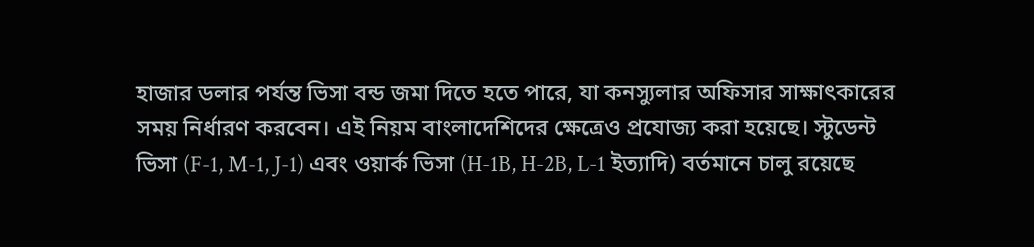হাজার ডলার পর্যন্ত ভিসা বন্ড জমা দিতে হতে পারে, যা কনস্যুলার অফিসার সাক্ষাৎকারের সময় নির্ধারণ করবেন। এই নিয়ম বাংলাদেশিদের ক্ষেত্রেও প্রযোজ্য করা হয়েছে। স্টুডেন্ট ভিসা (F-1, M-1, J-1) এবং ওয়ার্ক ভিসা (H-1B, H-2B, L-1 ইত্যাদি) বর্তমানে চালু রয়েছে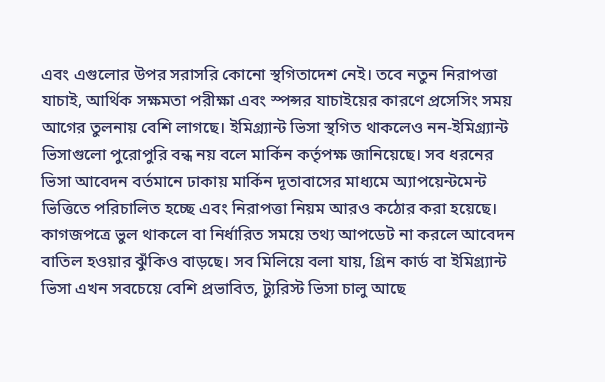এবং এগুলোর উপর সরাসরি কোনো স্থগিতাদেশ নেই। তবে নতুন নিরাপত্তা যাচাই, আর্থিক সক্ষমতা পরীক্ষা এবং স্পন্সর যাচাইয়ের কারণে প্রসেসিং সময় আগের তুলনায় বেশি লাগছে। ইমিগ্র্যান্ট ভিসা স্থগিত থাকলেও নন-ইমিগ্র্যান্ট ভিসাগুলো পুরোপুরি বন্ধ নয় বলে মার্কিন কর্তৃপক্ষ জানিয়েছে। সব ধরনের ভিসা আবেদন বর্তমানে ঢাকায় মার্কিন দূতাবাসের মাধ্যমে অ্যাপয়েন্টমেন্ট ভিত্তিতে পরিচালিত হচ্ছে এবং নিরাপত্তা নিয়ম আরও কঠোর করা হয়েছে। কাগজপত্রে ভুল থাকলে বা নির্ধারিত সময়ে তথ্য আপডেট না করলে আবেদন বাতিল হওয়ার ঝুঁকিও বাড়ছে। সব মিলিয়ে বলা যায়, গ্রিন কার্ড বা ইমিগ্র্যান্ট ভিসা এখন সবচেয়ে বেশি প্রভাবিত, ট্যুরিস্ট ভিসা চালু আছে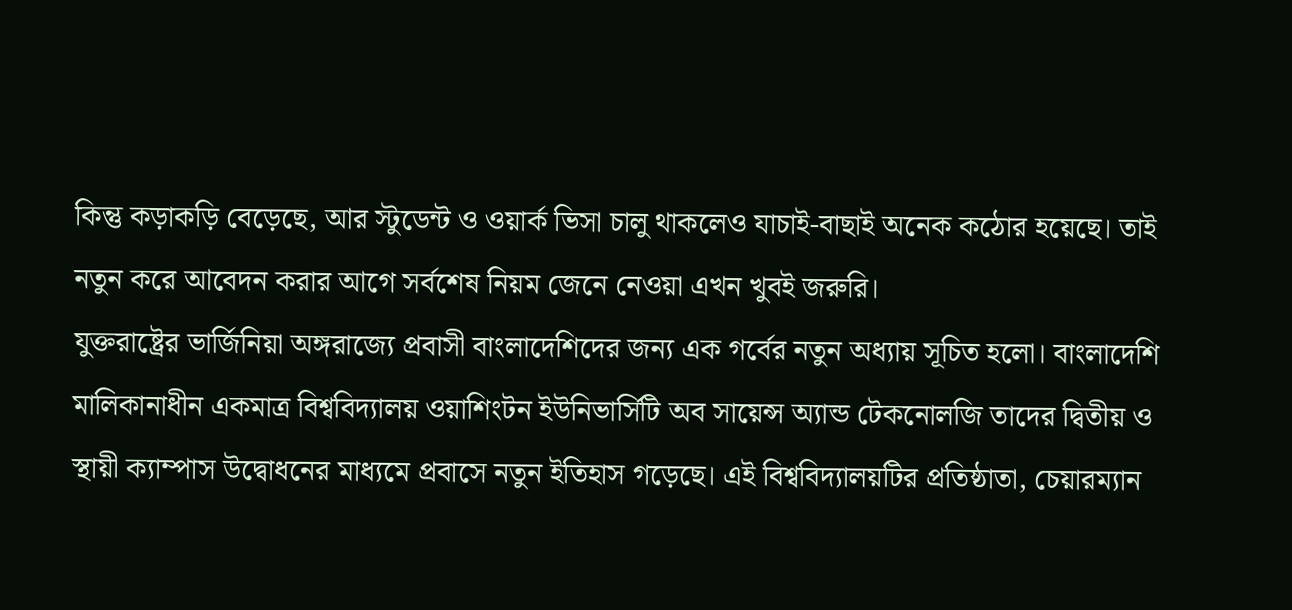কিন্তু কড়াকড়ি বেড়েছে, আর স্টুডেন্ট ও ওয়ার্ক ভিসা চালু থাকলেও যাচাই-বাছাই অনেক কঠোর হয়েছে। তাই নতুন করে আবেদন করার আগে সর্বশেষ নিয়ম জেনে নেওয়া এখন খুবই জরুরি।
যুক্তরাষ্ট্রের ভার্জিনিয়া অঙ্গরাজ্যে প্রবাসী বাংলাদেশিদের জন্য এক গর্বের নতুন অধ্যায় সূচিত হলো। বাংলাদেশি মালিকানাধীন একমাত্র বিশ্ববিদ্যালয় ওয়াশিংটন ইউনিভার্সিটি অব সায়েন্স অ্যান্ড টেকনোলজি তাদের দ্বিতীয় ও স্থায়ী ক্যাম্পাস উদ্বোধনের মাধ্যমে প্রবাসে নতুন ইতিহাস গড়েছে। এই বিশ্ববিদ্যালয়টির প্রতিষ্ঠাতা, চেয়ারম্যান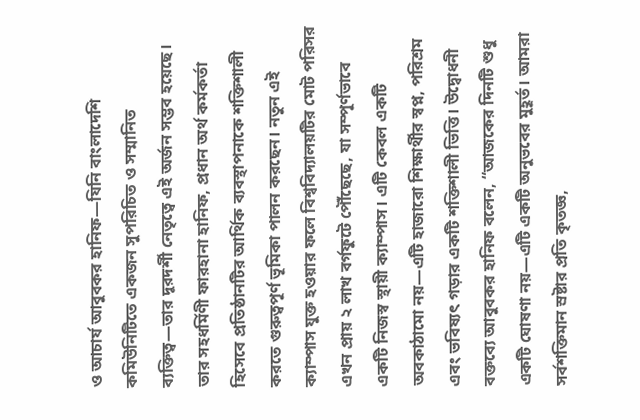ও আচার্য আবুবকর হানিফ—যিনি বাংলাদেশি কমিউনিটিতে একজন সুপরিচিত ও সম্মানিত ব্যক্তিত্ব—তার দূরদর্শী নেতৃত্বে এই অর্জন সম্ভব হয়েছে। তার সহধর্মিণী ফারহানা হানিফ, প্রধান অর্থ কর্মকর্তা হিসেবে প্রতিষ্ঠানটির আর্থিক ব্যবস্থাপনাকে শক্তিশালী করতে গুরুত্বপূর্ণ ভূমিকা পালন করছেন। নতুন এই ক্যাম্পাস যুক্ত হওয়ার ফলে বিশ্ববিদ্যালয়টির মোট পরিসর এখন প্রায় ২ লাখ বর্গফুটে পৌঁছেছে, যা সম্পূর্ণভাবে একটি নিজস্ব স্থায়ী ক্যাম্পাস। এটি কেবল একটি অবকাঠামো নয়—এটি হাজারো শিক্ষার্থীর স্বপ্ন, পরিশ্রম এবং ভবিষ্যৎ গড়ার একটি শক্তিশালী ভিত্তি। উদ্বোধনী বক্তব্যে আবুবকর হানিফ বলেন, “আজকের দিনটি শুধু একটি ঘোষণা নয়—এটি একটি অনুভবের মুহূর্ত। আমরা সর্বশক্তিমান স্রষ্টার প্রতি কৃতজ্ঞ,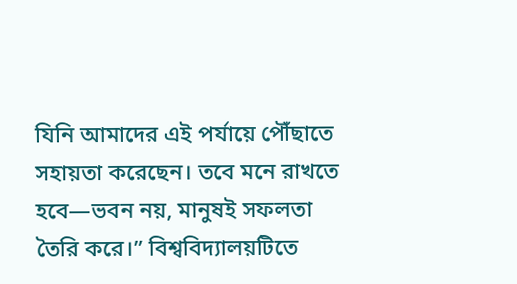যিনি আমাদের এই পর্যায়ে পৌঁছাতে সহায়তা করেছেন। তবে মনে রাখতে হবে—ভবন নয়, মানুষই সফলতা তৈরি করে।” বিশ্ববিদ্যালয়টিতে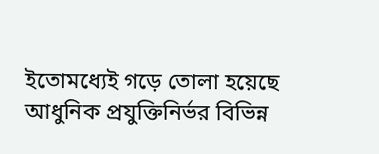ইতোমধ্যেই গড়ে তোলা হয়েছে আধুনিক প্রযুক্তিনির্ভর বিভিন্ন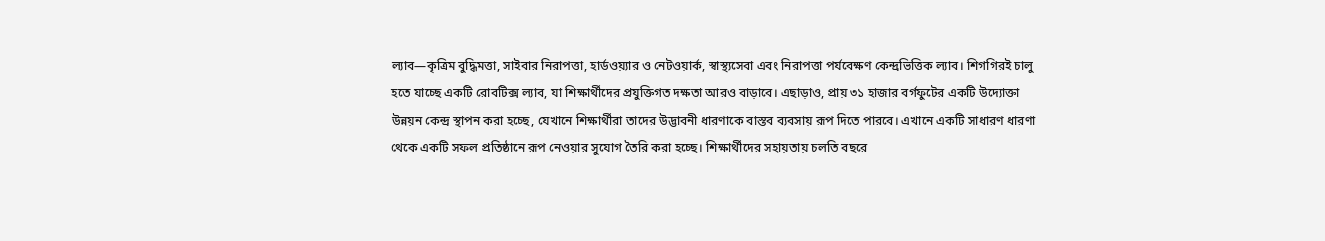ল্যাব—কৃত্রিম বুদ্ধিমত্তা, সাইবার নিরাপত্তা, হার্ডওয়্যার ও নেটওয়ার্ক, স্বাস্থ্যসেবা এবং নিরাপত্তা পর্যবেক্ষণ কেন্দ্রভিত্তিক ল্যাব। শিগগিরই চালু হতে যাচ্ছে একটি রোবটিক্স ল্যাব, যা শিক্ষার্থীদের প্রযুক্তিগত দক্ষতা আরও বাড়াবে। এছাড়াও, প্রায় ৩১ হাজার বর্গফুটের একটি উদ্যোক্তা উন্নয়ন কেন্দ্র স্থাপন করা হচ্ছে, যেখানে শিক্ষার্থীরা তাদের উদ্ভাবনী ধারণাকে বাস্তব ব্যবসায় রূপ দিতে পারবে। এখানে একটি সাধারণ ধারণা থেকে একটি সফল প্রতিষ্ঠানে রূপ নেওয়ার সুযোগ তৈরি করা হচ্ছে। শিক্ষার্থীদের সহায়তায় চলতি বছরে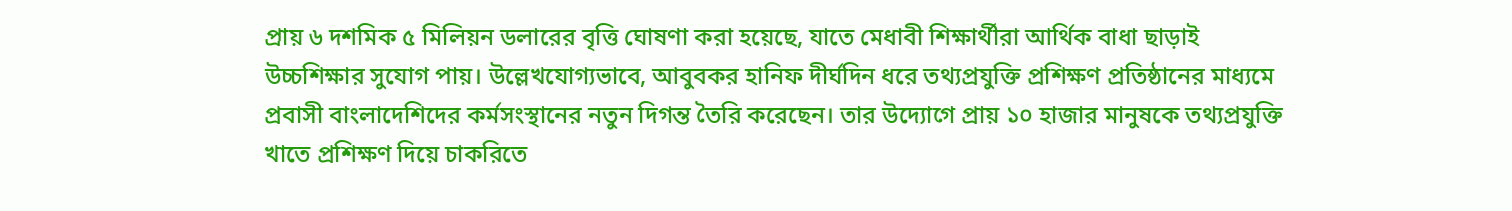প্রায় ৬ দশমিক ৫ মিলিয়ন ডলারের বৃত্তি ঘোষণা করা হয়েছে, যাতে মেধাবী শিক্ষার্থীরা আর্থিক বাধা ছাড়াই উচ্চশিক্ষার সুযোগ পায়। উল্লেখযোগ্যভাবে, আবুবকর হানিফ দীর্ঘদিন ধরে তথ্যপ্রযুক্তি প্রশিক্ষণ প্রতিষ্ঠানের মাধ্যমে প্রবাসী বাংলাদেশিদের কর্মসংস্থানের নতুন দিগন্ত তৈরি করেছেন। তার উদ্যোগে প্রায় ১০ হাজার মানুষকে তথ্যপ্রযুক্তি খাতে প্রশিক্ষণ দিয়ে চাকরিতে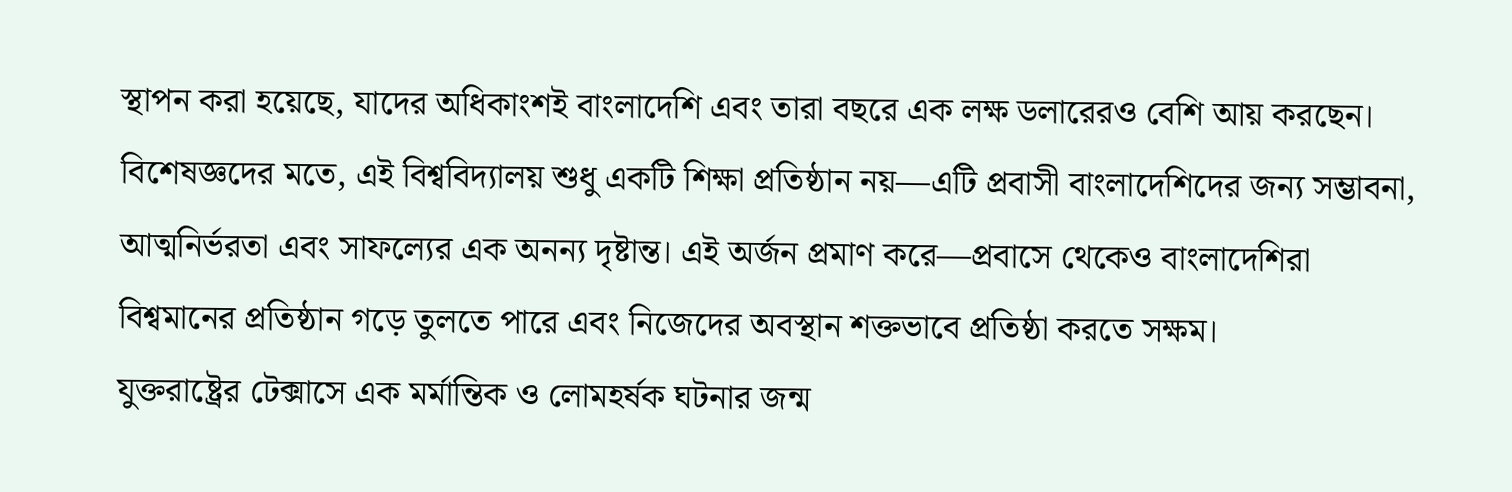স্থাপন করা হয়েছে, যাদের অধিকাংশই বাংলাদেশি এবং তারা বছরে এক লক্ষ ডলারেরও বেশি আয় করছেন। বিশেষজ্ঞদের মতে, এই বিশ্ববিদ্যালয় শুধু একটি শিক্ষা প্রতিষ্ঠান নয়—এটি প্রবাসী বাংলাদেশিদের জন্য সম্ভাবনা, আত্মনির্ভরতা এবং সাফল্যের এক অনন্য দৃষ্টান্ত। এই অর্জন প্রমাণ করে—প্রবাসে থেকেও বাংলাদেশিরা বিশ্বমানের প্রতিষ্ঠান গড়ে তুলতে পারে এবং নিজেদের অবস্থান শক্তভাবে প্রতিষ্ঠা করতে সক্ষম।
যুক্তরাষ্ট্রের টেক্সাসে এক মর্মান্তিক ও লোমহর্ষক ঘটনার জন্ম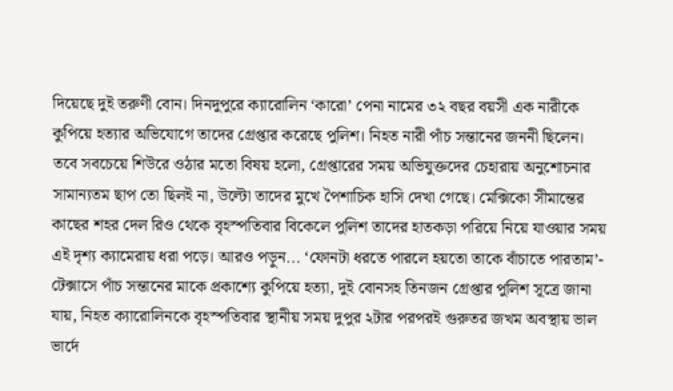দিয়েছে দুই তরুণী বোন। দিনদুপুরে ক্যারোলিন ‘কারো’ পেনা নামের ৩২ বছর বয়সী এক নারীকে কুপিয়ে হত্যার অভিযোগে তাদের গ্রেপ্তার করেছে পুলিশ। নিহত নারী পাঁচ সন্তানের জননী ছিলেন। তবে সবচেয়ে শিউরে ওঠার মতো বিষয় হলো, গ্রেপ্তারের সময় অভিযুক্তদের চেহারায় অনুশোচনার সামান্যতম ছাপ তো ছিলই না, উল্টো তাদের মুখে পৈশাচিক হাসি দেখা গেছে। মেক্সিকো সীমান্তের কাছের শহর দেল রিও থেকে বৃহস্পতিবার বিকেলে পুলিশ তাদের হাতকড়া পরিয়ে নিয়ে যাওয়ার সময় এই দৃশ্য ক্যামেরায় ধরা পড়ে। আরও পড়ুন... ‘ফোনটা ধরতে পারলে হয়তো তাকে বাঁচাতে পারতাম’- টেক্সাসে পাঁচ সন্তানের মাকে প্রকাশ্যে কুপিয়ে হত্যা, দুই বোনসহ তিনজন গ্রেপ্তার পুলিশ সূত্রে জানা যায়, নিহত ক্যারোলিনকে বৃহস্পতিবার স্থানীয় সময় দুপুর ২টার পরপরই গুরুতর জখম অবস্থায় ভাল ভার্দে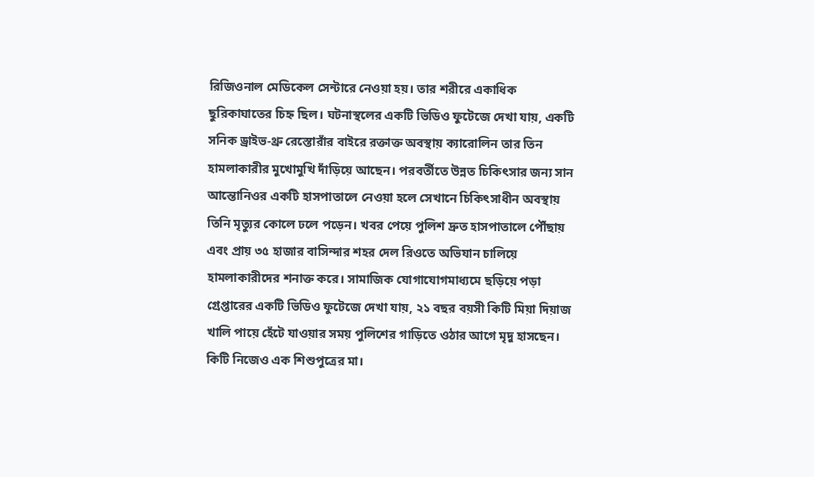রিজিওনাল মেডিকেল সেন্টারে নেওয়া হয়। তার শরীরে একাধিক ছুরিকাঘাতের চিহ্ন ছিল। ঘটনাস্থলের একটি ভিডিও ফুটেজে দেখা যায়, একটি সনিক ড্রাইভ-থ্রু রেস্তোরাঁর বাইরে রক্তাক্ত অবস্থায় ক্যারোলিন তার তিন হামলাকারীর মুখোমুখি দাঁড়িয়ে আছেন। পরবর্তীতে উন্নত চিকিৎসার জন্য সান আন্তোনিওর একটি হাসপাতালে নেওয়া হলে সেখানে চিকিৎসাধীন অবস্থায় তিনি মৃত্যুর কোলে ঢলে পড়েন। খবর পেয়ে পুলিশ দ্রুত হাসপাতালে পৌঁছায় এবং প্রায় ৩৫ হাজার বাসিন্দার শহর দেল রিওতে অভিযান চালিয়ে হামলাকারীদের শনাক্ত করে। সামাজিক যোগাযোগমাধ্যমে ছড়িয়ে পড়া গ্রেপ্তারের একটি ভিডিও ফুটেজে দেখা যায়, ২১ বছর বয়সী কিটি মিয়া দিয়াজ খালি পায়ে হেঁটে যাওয়ার সময় পুলিশের গাড়িতে ওঠার আগে মৃদু হাসছেন। কিটি নিজেও এক শিশুপুত্রের মা।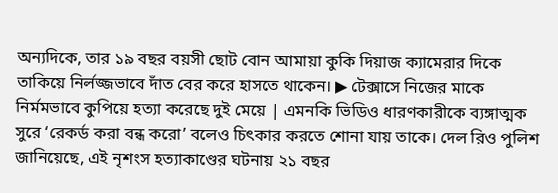অন্যদিকে, তার ১৯ বছর বয়সী ছোট বোন আমায়া কুকি দিয়াজ ক্যামেরার দিকে তাকিয়ে নির্লজ্জভাবে দাঁত বের করে হাসতে থাকেন। ▶ টেক্সাসে নিজের মাকে নির্মমভাবে কুপিয়ে হত্যা করেছে দুই মেয়ে | এমনকি ভিডিও ধারণকারীকে ব্যঙ্গাত্মক সুরে ‘রেকর্ড করা বন্ধ করো’ বলেও চিৎকার করতে শোনা যায় তাকে। দেল রিও পুলিশ জানিয়েছে, এই নৃশংস হত্যাকাণ্ডের ঘটনায় ২১ বছর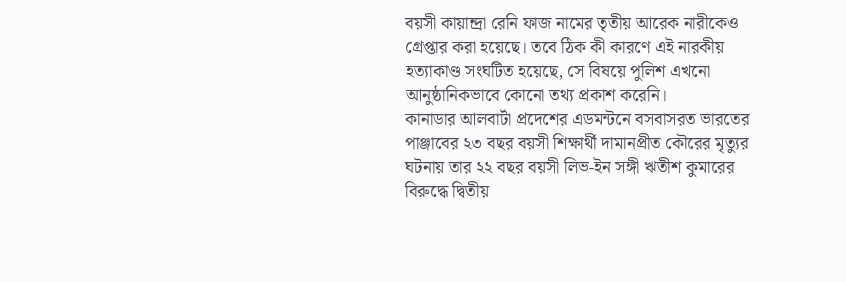বয়সী কায়ান্দ্রা রেনি ফাজ নামের তৃতীয় আরেক নারীকেও গ্রেপ্তার করা হয়েছে। তবে ঠিক কী কারণে এই নারকীয় হত্যাকাণ্ড সংঘটিত হয়েছে, সে বিষয়ে পুলিশ এখনো আনুষ্ঠানিকভাবে কোনো তথ্য প্রকাশ করেনি।
কানাডার আলবার্টা প্রদেশের এডমন্টনে বসবাসরত ভারতের পাঞ্জাবের ২৩ বছর বয়সী শিক্ষার্থী দামানপ্রীত কৌরের মৃত্যুর ঘটনায় তার ২২ বছর বয়সী লিভ-ইন সঙ্গী ঋতীশ কুমারের বিরুদ্ধে দ্বিতীয়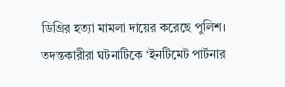ডিগ্রির হত্যা মামলা দায়ের করেছে পুলিশ। তদন্তকারীরা ঘটনাটিকে ‘ইনটিমেট পার্টনার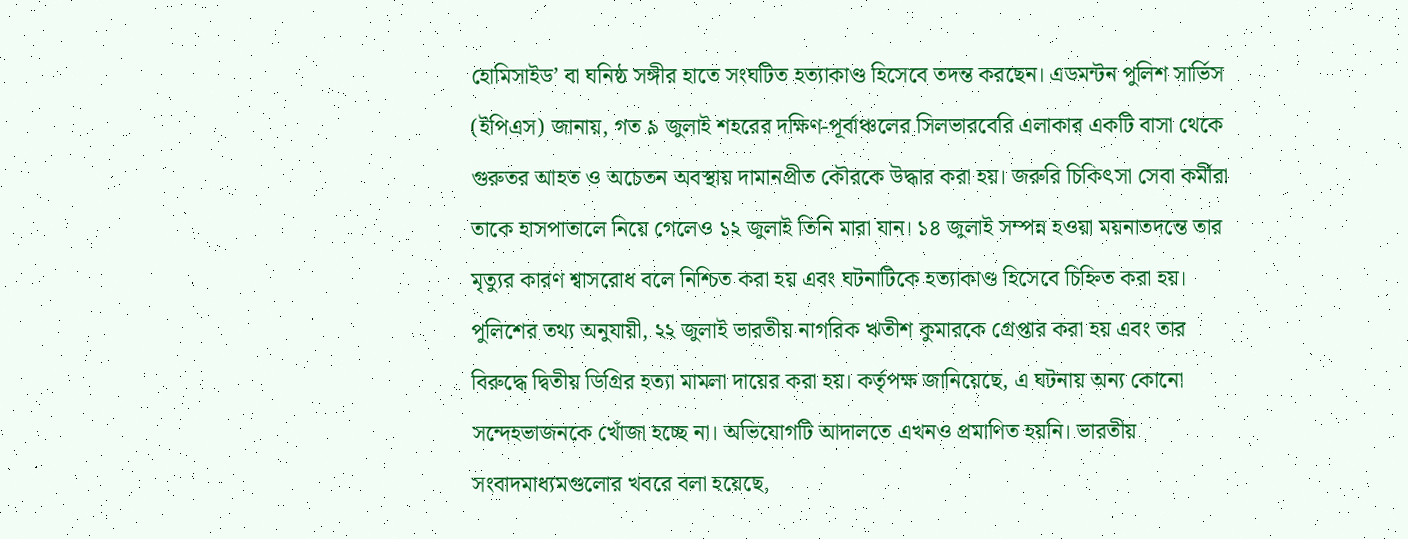হোমিসাইড’ বা ঘনিষ্ঠ সঙ্গীর হাতে সংঘটিত হত্যাকাণ্ড হিসেবে তদন্ত করছেন। এডমন্টন পুলিশ সার্ভিস (ইপিএস) জানায়, গত ৯ জুলাই শহরের দক্ষিণ-পূর্বাঞ্চলের সিলভারবেরি এলাকার একটি বাসা থেকে গুরুতর আহত ও অচেতন অবস্থায় দামানপ্রীত কৌরকে উদ্ধার করা হয়। জরুরি চিকিৎসা সেবা কর্মীরা তাকে হাসপাতালে নিয়ে গেলেও ১২ জুলাই তিনি মারা যান। ১৪ জুলাই সম্পন্ন হওয়া ময়নাতদন্তে তার মৃত্যুর কারণ শ্বাসরোধ বলে নিশ্চিত করা হয় এবং ঘটনাটিকে হত্যাকাণ্ড হিসেবে চিহ্নিত করা হয়। পুলিশের তথ্য অনুযায়ী, ২২ জুলাই ভারতীয় নাগরিক ঋতীশ কুমারকে গ্রেপ্তার করা হয় এবং তার বিরুদ্ধে দ্বিতীয় ডিগ্রির হত্যা মামলা দায়ের করা হয়। কর্তৃপক্ষ জানিয়েছে, এ ঘটনায় অন্য কোনো সন্দেহভাজনকে খোঁজা হচ্ছে না। অভিযোগটি আদালতে এখনও প্রমাণিত হয়নি। ভারতীয় সংবাদমাধ্যমগুলোর খবরে বলা হয়েছে,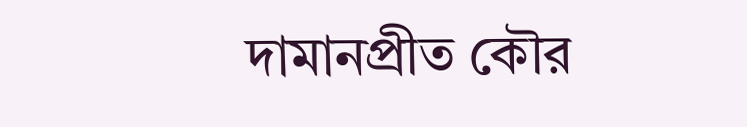দামানপ্রীত কৌর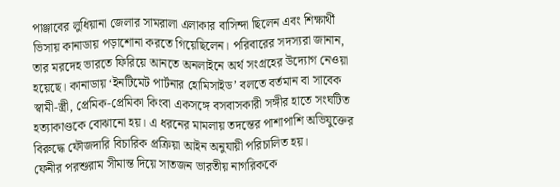পাঞ্জাবের লুধিয়ানা জেলার সামরালা এলাকার বাসিন্দা ছিলেন এবং শিক্ষার্থী ভিসায় কানাডায় পড়াশোনা করতে গিয়েছিলেন। পরিবারের সদস্যরা জানান, তার মরদেহ ভারতে ফিরিয়ে আনতে অনলাইনে অর্থ সংগ্রহের উদ্যোগ নেওয়া হয়েছে। কানাডায় ‘ইনটিমেট পার্টনার হোমিসাইড’ বলতে বর্তমান বা সাবেক স্বামী-স্ত্রী, প্রেমিক-প্রেমিকা কিংবা একসঙ্গে বসবাসকারী সঙ্গীর হাতে সংঘটিত হত্যাকাণ্ডকে বোঝানো হয়। এ ধরনের মামলায় তদন্তের পাশাপাশি অভিযুক্তের বিরুদ্ধে ফৌজদারি বিচারিক প্রক্রিয়া আইন অনুযায়ী পরিচালিত হয়।
ফেনীর পরশুরাম সীমান্ত দিয়ে সাতজন ভারতীয় নাগরিককে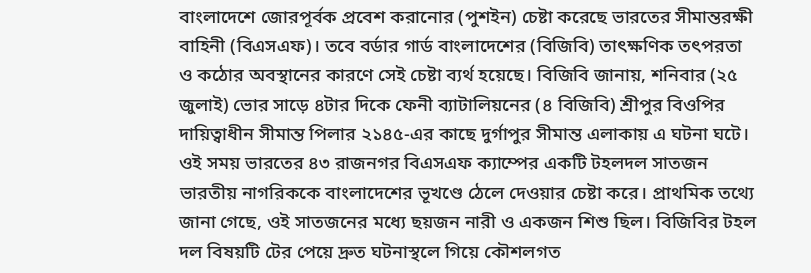বাংলাদেশে জোরপূর্বক প্রবেশ করানোর (পুশইন) চেষ্টা করেছে ভারতের সীমান্তরক্ষী বাহিনী (বিএসএফ)। তবে বর্ডার গার্ড বাংলাদেশের (বিজিবি) তাৎক্ষণিক তৎপরতা ও কঠোর অবস্থানের কারণে সেই চেষ্টা ব্যর্থ হয়েছে। বিজিবি জানায়, শনিবার (২৫ জুলাই) ভোর সাড়ে ৪টার দিকে ফেনী ব্যাটালিয়নের (৪ বিজিবি) শ্রীপুর বিওপির দায়িত্বাধীন সীমান্ত পিলার ২১৪৫-এর কাছে দুর্গাপুর সীমান্ত এলাকায় এ ঘটনা ঘটে। ওই সময় ভারতের ৪৩ রাজনগর বিএসএফ ক্যাম্পের একটি টহলদল সাতজন ভারতীয় নাগরিককে বাংলাদেশের ভূখণ্ডে ঠেলে দেওয়ার চেষ্টা করে। প্রাথমিক তথ্যে জানা গেছে, ওই সাতজনের মধ্যে ছয়জন নারী ও একজন শিশু ছিল। বিজিবির টহল দল বিষয়টি টের পেয়ে দ্রুত ঘটনাস্থলে গিয়ে কৌশলগত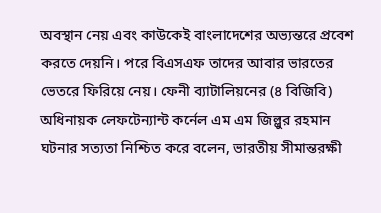অবস্থান নেয় এবং কাউকেই বাংলাদেশের অভ্যন্তরে প্রবেশ করতে দেয়নি। পরে বিএসএফ তাদের আবার ভারতের ভেতরে ফিরিয়ে নেয়। ফেনী ব্যাটালিয়নের (৪ বিজিবি) অধিনায়ক লেফটেন্যান্ট কর্নেল এম এম জিল্লুর রহমান ঘটনার সত্যতা নিশ্চিত করে বলেন, ভারতীয় সীমান্তরক্ষী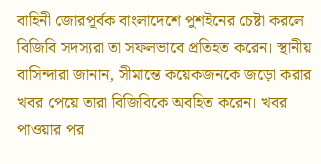বাহিনী জোরপূর্বক বাংলাদেশে পুশইনের চেষ্টা করলে বিজিবি সদস্যরা তা সফলভাবে প্রতিহত করেন। স্থানীয় বাসিন্দারা জানান, সীমান্তে কয়েকজনকে জড়ো করার খবর পেয়ে তারা বিজিবিকে অবহিত করেন। খবর পাওয়ার পর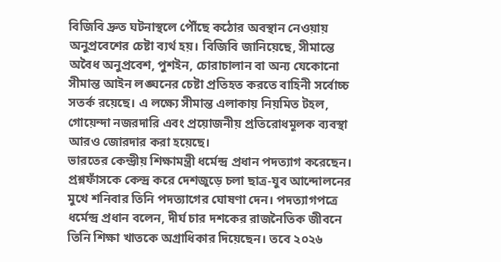বিজিবি দ্রুত ঘটনাস্থলে পৌঁছে কঠোর অবস্থান নেওয়ায় অনুপ্রবেশের চেষ্টা ব্যর্থ হয়। বিজিবি জানিয়েছে, সীমান্তে অবৈধ অনুপ্রবেশ, পুশইন, চোরাচালান বা অন্য যেকোনো সীমান্ত আইন লঙ্ঘনের চেষ্টা প্রতিহত করতে বাহিনী সর্বোচ্চ সতর্ক রয়েছে। এ লক্ষ্যে সীমান্ত এলাকায় নিয়মিত টহল, গোয়েন্দা নজরদারি এবং প্রয়োজনীয় প্রতিরোধমূলক ব্যবস্থা আরও জোরদার করা হয়েছে।
ভারতের কেন্দ্রীয় শিক্ষামন্ত্রী ধর্মেন্দ্র প্রধান পদত্যাগ করেছেন। প্রশ্নফাঁসকে কেন্দ্র করে দেশজুড়ে চলা ছাত্র-যুব আন্দোলনের মুখে শনিবার তিনি পদত্যাগের ঘোষণা দেন। পদত্যাগপত্রে ধর্মেন্দ্র প্রধান বলেন, দীর্ঘ চার দশকের রাজনৈতিক জীবনে তিনি শিক্ষা খাতকে অগ্রাধিকার দিয়েছেন। তবে ২০২৬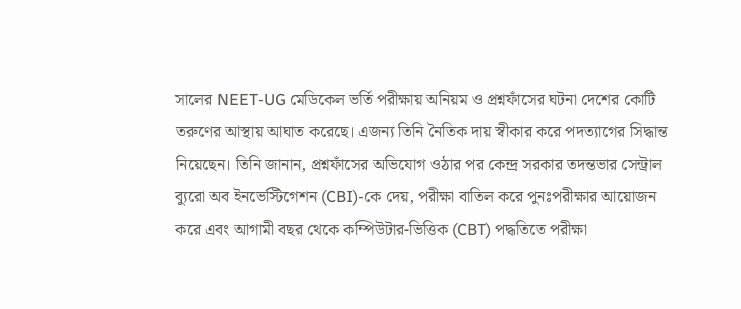সালের NEET-UG মেডিকেল ভর্তি পরীক্ষায় অনিয়ম ও প্রশ্নফাঁসের ঘটনা দেশের কোটি তরুণের আস্থায় আঘাত করেছে। এজন্য তিনি নৈতিক দায় স্বীকার করে পদত্যাগের সিদ্ধান্ত নিয়েছেন। তিনি জানান, প্রশ্নফাঁসের অভিযোগ ওঠার পর কেন্দ্র সরকার তদন্তভার সেন্ট্রাল ব্যুরো অব ইনভেস্টিগেশন (CBI)-কে দেয়, পরীক্ষা বাতিল করে পুনঃপরীক্ষার আয়োজন করে এবং আগামী বছর থেকে কম্পিউটার-ভিত্তিক (CBT) পদ্ধতিতে পরীক্ষা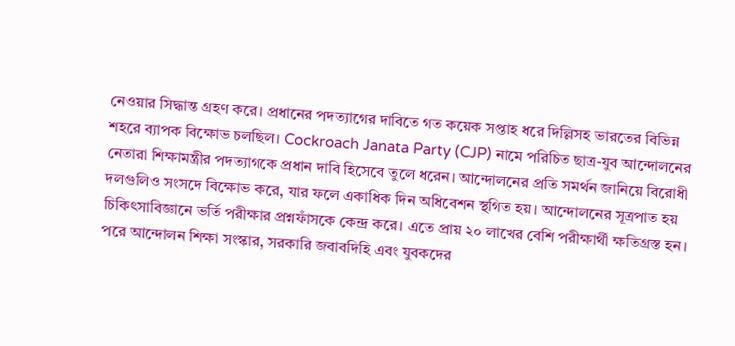নেওয়ার সিদ্ধান্ত গ্রহণ করে। প্রধানের পদত্যাগের দাবিতে গত কয়েক সপ্তাহ ধরে দিল্লিসহ ভারতের বিভিন্ন শহরে ব্যাপক বিক্ষোভ চলছিল। Cockroach Janata Party (CJP) নামে পরিচিত ছাত্র-যুব আন্দোলনের নেতারা শিক্ষামন্ত্রীর পদত্যাগকে প্রধান দাবি হিসেবে তুলে ধরেন। আন্দোলনের প্রতি সমর্থন জানিয়ে বিরোধী দলগুলিও সংসদে বিক্ষোভ করে, যার ফলে একাধিক দিন অধিবেশন স্থগিত হয়। আন্দোলনের সূত্রপাত হয় চিকিৎসাবিজ্ঞানে ভর্তি পরীক্ষার প্রশ্নফাঁসকে কেন্দ্র করে। এতে প্রায় ২০ লাখের বেশি পরীক্ষার্থী ক্ষতিগ্রস্ত হন। পরে আন্দোলন শিক্ষা সংস্কার, সরকারি জবাবদিহি এবং যুবকদের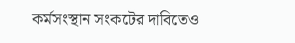কর্মসংস্থান সংকটের দাবিতেও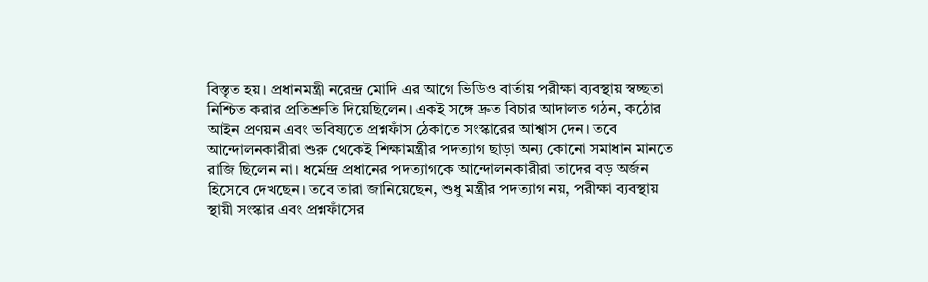বিস্তৃত হয়। প্রধানমন্ত্রী নরেন্দ্র মোদি এর আগে ভিডিও বার্তায় পরীক্ষা ব্যবস্থায় স্বচ্ছতা নিশ্চিত করার প্রতিশ্রুতি দিয়েছিলেন। একই সঙ্গে দ্রুত বিচার আদালত গঠন, কঠোর আইন প্রণয়ন এবং ভবিষ্যতে প্রশ্নফাঁস ঠেকাতে সংস্কারের আশ্বাস দেন। তবে আন্দোলনকারীরা শুরু থেকেই শিক্ষামন্ত্রীর পদত্যাগ ছাড়া অন্য কোনো সমাধান মানতে রাজি ছিলেন না। ধর্মেন্দ্র প্রধানের পদত্যাগকে আন্দোলনকারীরা তাদের বড় অর্জন হিসেবে দেখছেন। তবে তারা জানিয়েছেন, শুধু মন্ত্রীর পদত্যাগ নয়, পরীক্ষা ব্যবস্থায় স্থায়ী সংস্কার এবং প্রশ্নফাঁসের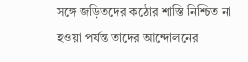সঙ্গে জড়িতদের কঠোর শাস্তি নিশ্চিত না হওয়া পর্যন্ত তাদের আন্দোলনের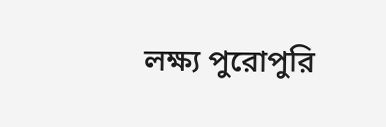লক্ষ্য পুরোপুরি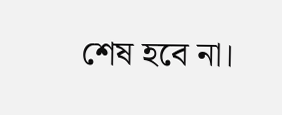শেষ হবে না।